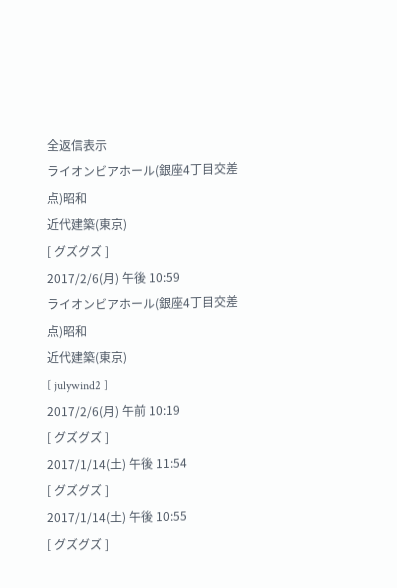全返信表示
ライオンビアホール(銀座4丁目交差点)昭和
近代建築(東京)
[ グズグズ ]
2017/2/6(月) 午後 10:59
ライオンビアホール(銀座4丁目交差点)昭和
近代建築(東京)
[ julywind2 ]
2017/2/6(月) 午前 10:19
[ グズグズ ]
2017/1/14(土) 午後 11:54
[ グズグズ ]
2017/1/14(土) 午後 10:55
[ グズグズ ]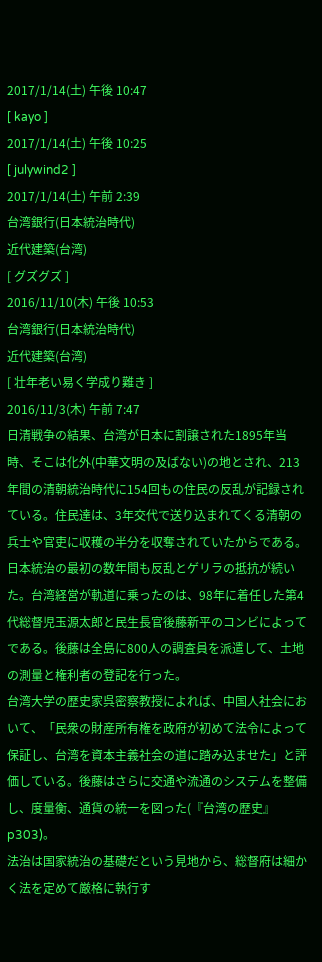2017/1/14(土) 午後 10:47
[ kayo ]
2017/1/14(土) 午後 10:25
[ julywind2 ]
2017/1/14(土) 午前 2:39
台湾銀行(日本統治時代)
近代建築(台湾)
[ グズグズ ]
2016/11/10(木) 午後 10:53
台湾銀行(日本統治時代)
近代建築(台湾)
[ 壮年老い易く学成り難き ]
2016/11/3(木) 午前 7:47
日清戦争の結果、台湾が日本に割譲された1895年当時、そこは化外(中華文明の及ばない)の地とされ、213年間の清朝統治時代に154回もの住民の反乱が記録されている。住民達は、3年交代で送り込まれてくる清朝の兵士や官吏に収穫の半分を収奪されていたからである。
日本統治の最初の数年間も反乱とゲリラの抵抗が続いた。台湾経営が軌道に乗ったのは、98年に着任した第4代総督児玉源太郎と民生長官後藤新平のコンビによってである。後藤は全島に800人の調査員を派遣して、土地の測量と権利者の登記を行った。
台湾大学の歴史家呉密察教授によれば、中国人社会において、「民衆の財産所有権を政府が初めて法令によって保証し、台湾を資本主義社会の道に踏み込ませた」と評価している。後藤はさらに交通や流通のシステムを整備し、度量衡、通貨の統一を図った(『台湾の歴史』p303)。
法治は国家統治の基礎だという見地から、総督府は細かく法を定めて厳格に執行す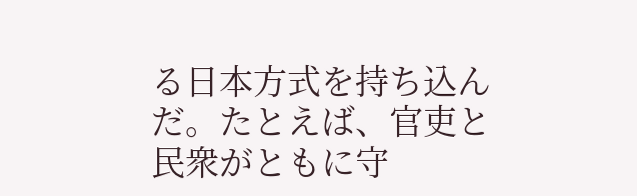る日本方式を持ち込んだ。たとえば、官吏と民衆がともに守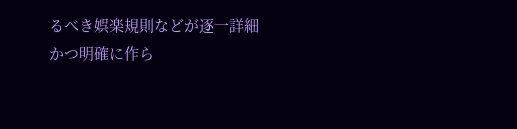るべき娯楽規則などが逐一詳細かつ明確に作ら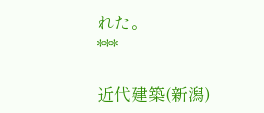れた。
***

近代建築(新潟)